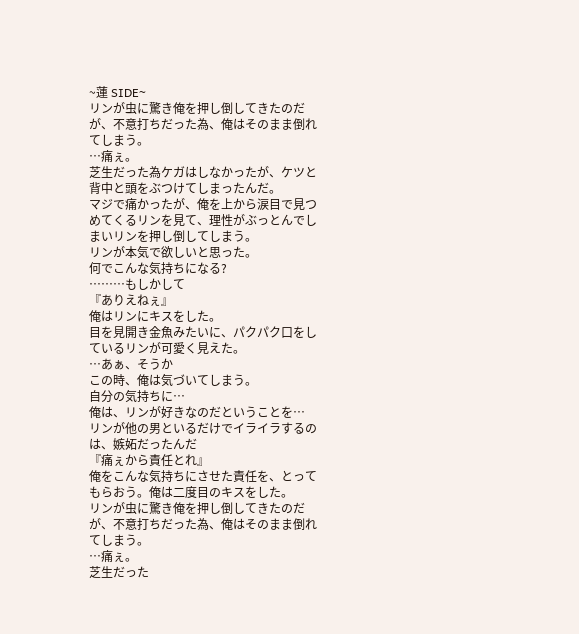~蓮 SIDE~
リンが虫に驚き俺を押し倒してきたのだが、不意打ちだった為、俺はそのまま倒れてしまう。
…痛ぇ。
芝生だった為ケガはしなかったが、ケツと背中と頭をぶつけてしまったんだ。
マジで痛かったが、俺を上から涙目で見つめてくるリンを見て、理性がぶっとんでしまいリンを押し倒してしまう。
リンが本気で欲しいと思った。
何でこんな気持ちになる?
………もしかして
『ありえねぇ』
俺はリンにキスをした。
目を見開き金魚みたいに、パクパク口をしているリンが可愛く見えた。
…あぁ、そうか
この時、俺は気づいてしまう。
自分の気持ちに…
俺は、リンが好きなのだということを…
リンが他の男といるだけでイライラするのは、嫉妬だったんだ
『痛ぇから責任とれ』
俺をこんな気持ちにさせた責任を、とってもらおう。俺は二度目のキスをした。
リンが虫に驚き俺を押し倒してきたのだが、不意打ちだった為、俺はそのまま倒れてしまう。
…痛ぇ。
芝生だった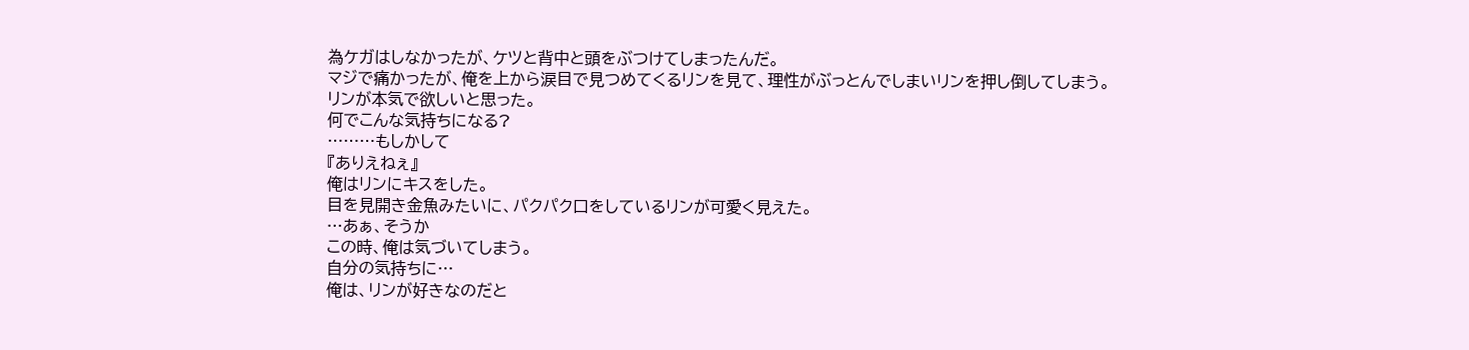為ケガはしなかったが、ケツと背中と頭をぶつけてしまったんだ。
マジで痛かったが、俺を上から涙目で見つめてくるリンを見て、理性がぶっとんでしまいリンを押し倒してしまう。
リンが本気で欲しいと思った。
何でこんな気持ちになる?
………もしかして
『ありえねぇ』
俺はリンにキスをした。
目を見開き金魚みたいに、パクパク口をしているリンが可愛く見えた。
…あぁ、そうか
この時、俺は気づいてしまう。
自分の気持ちに…
俺は、リンが好きなのだと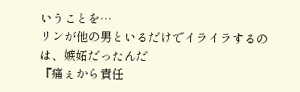いうことを…
リンが他の男といるだけでイライラするのは、嫉妬だったんだ
『痛ぇから責任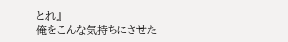とれ』
俺をこんな気持ちにさせた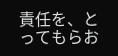責任を、とってもらお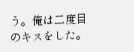う。俺は二度目のキスをした。